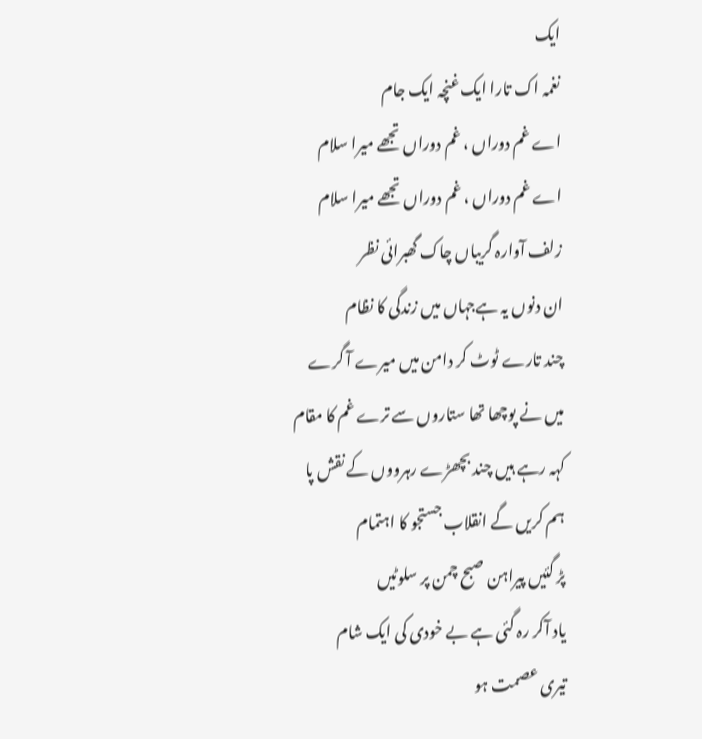ایک
نغمہ اک تارا ایک غنچہ ایک جام
اے غم دوراں ، غم دوراں تجھے میرا سلام
اے غم دوراں ، غم دوراں تجھے میرا سلام
زلف آوارہ گریباں چاک گھبرائی نظر
ان دنوں یہ ہےجہاں میں زندگی کا نظام
چند تارے ٹوٹ کر دامن میں میرے آ گرے
میں نے پوچھا تھا ستاروں سے ترے غم کا مقام
کہہ رہے ہیں چند بچھڑے رہرووں کے نقش پا
ہم کریں گے انقلاب جستجو کا اہتمام
پڑ گئیں پیراہن صبح چمن پر سلوٹیں
یاد آکر رہ گئی ہے بے خودی کی ایک شام
تیری عصمت ہو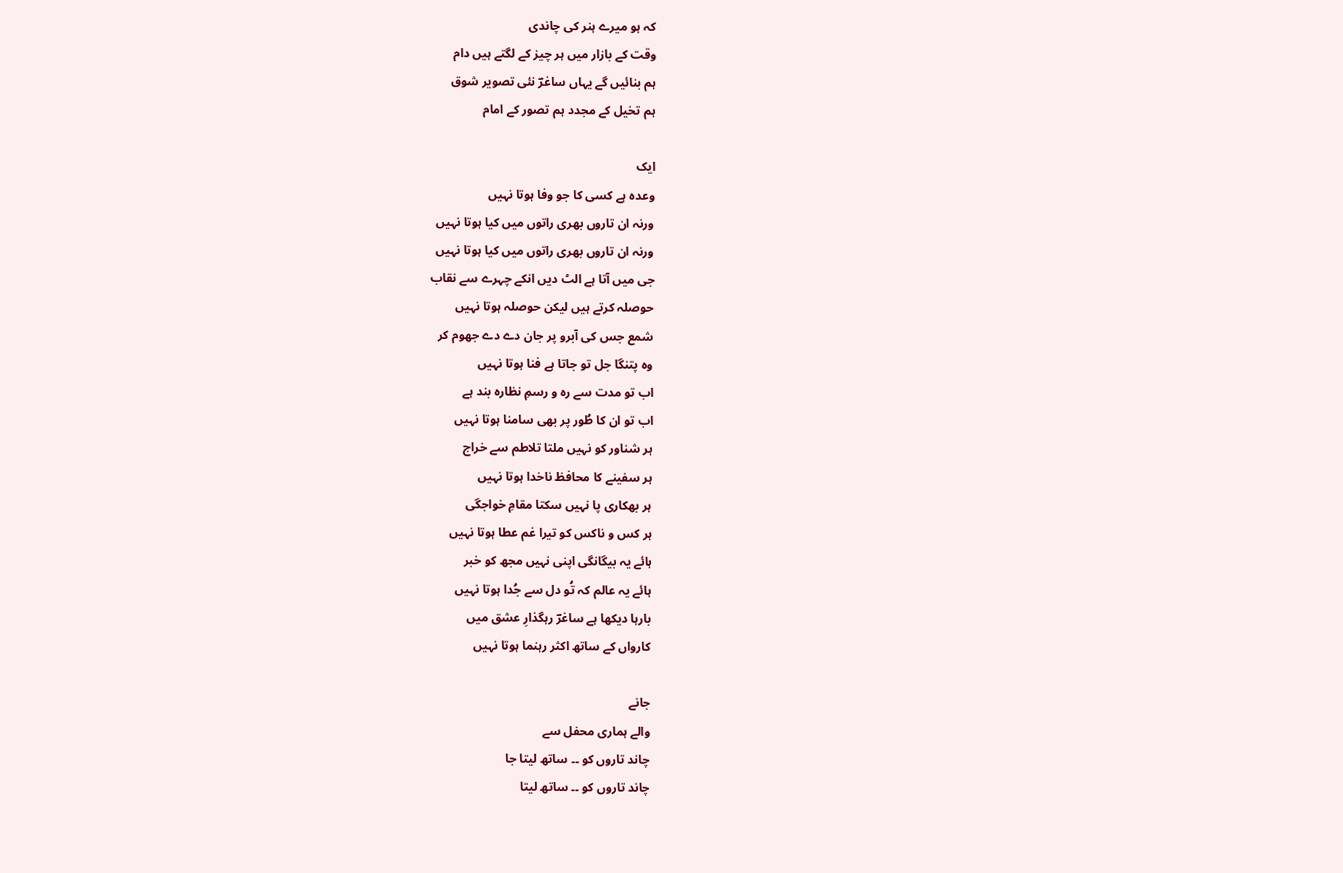کہ ہو میرے ہنر کی چاندی
وقت کے بازار میں ہر چیز کے لگتے ہیں دام
ہم بنائیں گے یہاں ساغرؔ نئی تصویر شوق
ہم تخیل کے مجدد ہم تصور کے امام

ایک
وعدہ ہے کسی کا جو وفا ہوتا نہیں
ورنہ ان تاروں بھری راتوں میں کیا ہوتا نہیں
ورنہ ان تاروں بھری راتوں میں کیا ہوتا نہیں
جی میں آتا ہے الٹ دیں انکے چہرے سے نقاب
حوصلہ کرتے ہیں لیکن حوصلہ ہوتا نہیں
شمع جس کی آبرو پر جان دے دے جھوم کر
وہ پتنگا جل تو جاتا ہے فنا ہوتا نہیں
اب تو مدت سے رہ و رسمِ نظارہ بند ہے
اب تو ان کا طُور پر بھی سامنا ہوتا نہیں
ہر شناور کو نہیں ملتا تلاطم سے خراج
ہر سفینے کا محافظ ناخدا ہوتا نہیں
ہر بھکاری پا نہیں سکتا مقامِ خواجگی
ہر کس و ناکس کو تیرا غم عطا ہوتا نہیں
ہائے یہ بیگانگی اپنی نہیں مجھ کو خبر
ہائے یہ عالم کہ تُو دل سے جُدا ہوتا نہیں
بارہا دیکھا ہے ساغرؔ رہگذارِ عشق میں
کارواں کے ساتھ اکثر رہنما ہوتا نہیں

جانے
والے ہماری محفل سے
چاند تاروں کو ۔۔ ساتھ لیتا جا
چاند تاروں کو ۔۔ ساتھ لیتا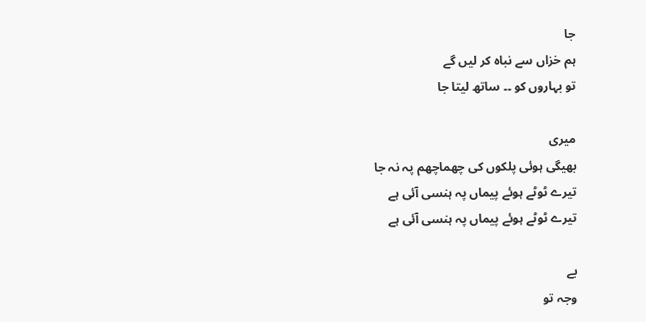جا
ہم خزاں سے نباہ کر لیں گے
تو بہاروں کو ۔۔ ساتھ لیتا جا

میری
بھیگی ہوئی پلکوں کی چھماچھم پہ نہ جا
تیرے ٹوٹے ہوئے پیماں پہ ہنسی آئی ہے
تیرے ٹوٹے ہوئے پیماں پہ ہنسی آئی ہے

بے
وجہ تو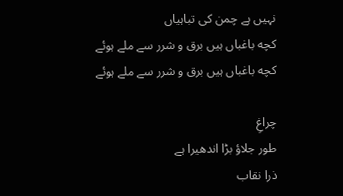نہیں ہے چمن کی تباہیاں
کچه باغباں ہیں برق و شرر سے ملے ہوئے
کچه باغباں ہیں برق و شرر سے ملے ہوئے

چراغِ
طور جلاؤ بڑا اندھیرا ہے
ذرا نقاب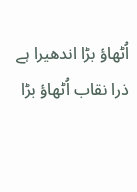اُٹھاؤ بڑا اندھیرا ہے
ذرا نقاب اُٹھاؤ بڑا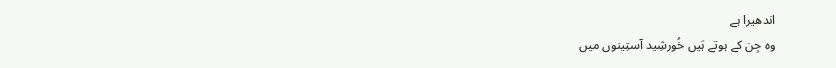اندھیرا ہے
وہ جِن کے ہوتے ہَیں خُورشِید آستِینوں میں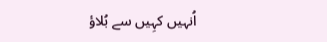اُنہیں کہِیں سے بُلاؤ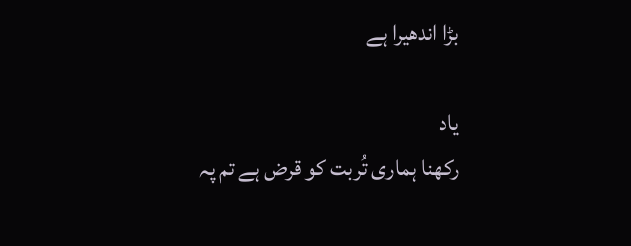بڑا اندھیرا ہے

یاد
رکھنا ہماری تُربت کو قرض ہے تم پہ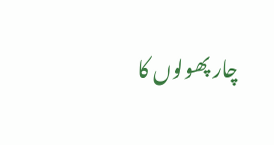چار پھولوں کا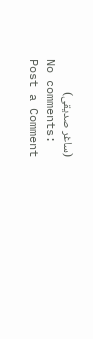(ساغر صدیقی)
No comments:
Post a Comment